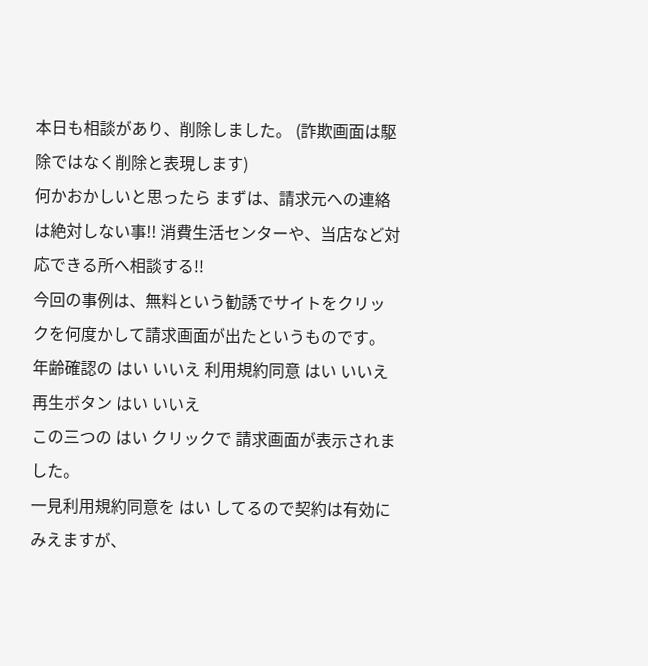本日も相談があり、削除しました。 (詐欺画面は駆除ではなく削除と表現します)
何かおかしいと思ったら まずは、請求元への連絡は絶対しない事!! 消費生活センターや、当店など対応できる所へ相談する!!
今回の事例は、無料という勧誘でサイトをクリックを何度かして請求画面が出たというものです。
年齢確認の はい いいえ 利用規約同意 はい いいえ 再生ボタン はい いいえ
この三つの はい クリックで 請求画面が表示されました。
一見利用規約同意を はい してるので契約は有効にみえますが、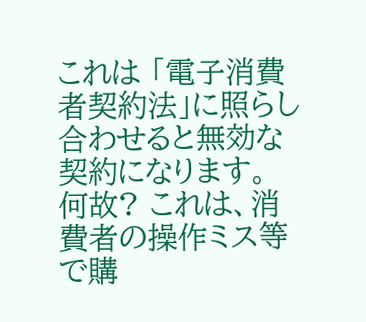これは 「電子消費者契約法」に照らし合わせると無効な契約になります。
何故? これは、消費者の操作ミス等で購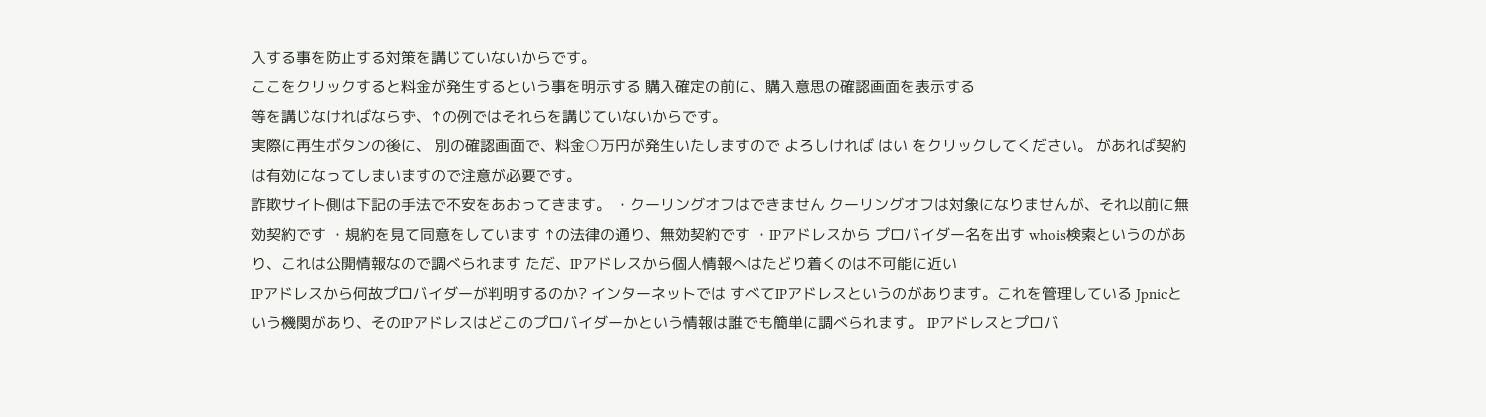入する事を防止する対策を講じていないからです。
ここをクリックすると料金が発生するという事を明示する 購入確定の前に、購入意思の確認画面を表示する
等を講じなければならず、↑の例ではそれらを講じていないからです。
実際に再生ボタンの後に、 別の確認画面で、料金○万円が発生いたしますので よろしければ はい をクリックしてください。 があれば契約は有効になってしまいますので注意が必要です。
詐欺サイト側は下記の手法で不安をあおってきます。 ・クーリングオフはできません クーリングオフは対象になりませんが、それ以前に無効契約です ・規約を見て同意をしています ↑の法律の通り、無効契約です ・IPアドレスから プロバイダー名を出す whois検索というのがあり、これは公開情報なので調べられます ただ、IPアドレスから個人情報へはたどり着くのは不可能に近い
IPアドレスから何故プロバイダーが判明するのか? インターネットでは すべてIPアドレスというのがあります。これを管理している Jpnicという機関があり、そのIPアドレスはどこのプロバイダーかという情報は誰でも簡単に調べられます。 IPアドレスとプロバ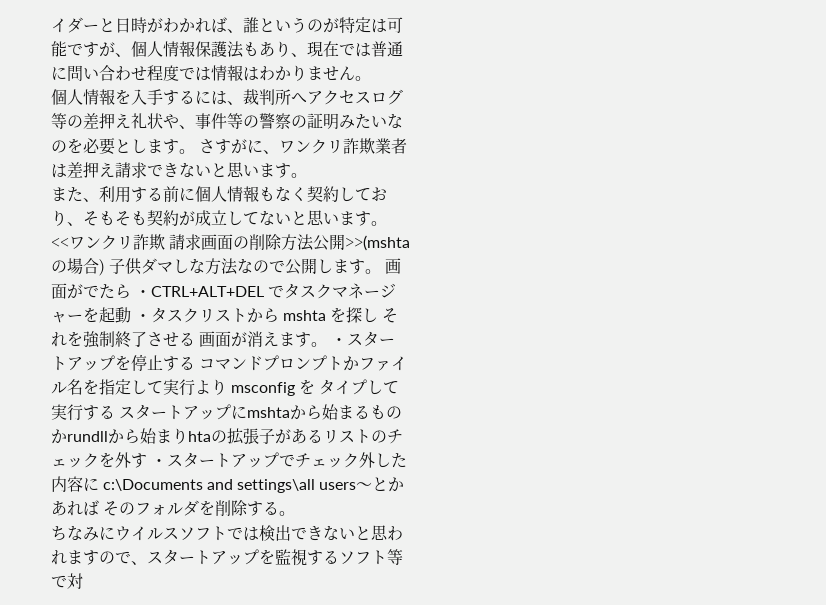イダーと日時がわかれば、誰というのが特定は可能ですが、個人情報保護法もあり、現在では普通に問い合わせ程度では情報はわかりません。
個人情報を入手するには、裁判所へアクセスログ等の差押え礼状や、事件等の警察の証明みたいなのを必要とします。 さすがに、ワンクリ詐欺業者は差押え請求できないと思います。
また、利用する前に個人情報もなく契約しており、そもそも契約が成立してないと思います。
<<ワンクリ詐欺 請求画面の削除方法公開>>(mshtaの場合) 子供ダマしな方法なので公開します。 画面がでたら ・CTRL+ALT+DEL でタスクマネージャーを起動 ・タスクリストから mshta を探し それを強制終了させる 画面が消えます。 ・スタートアップを停止する コマンドプロンプトかファイル名を指定して実行より msconfig を タイプして実行する スタートアップにmshtaから始まるものかrundllから始まりhtaの拡張子があるリストのチェックを外す ・スタートアップでチェック外した内容に c:\Documents and settings\all users〜とかあれば そのフォルダを削除する。
ちなみにウイルスソフトでは検出できないと思われますので、スタートアップを監視するソフト等で対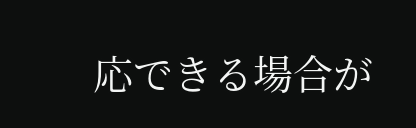応できる場合が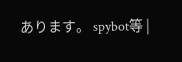あります。 spybot等 |